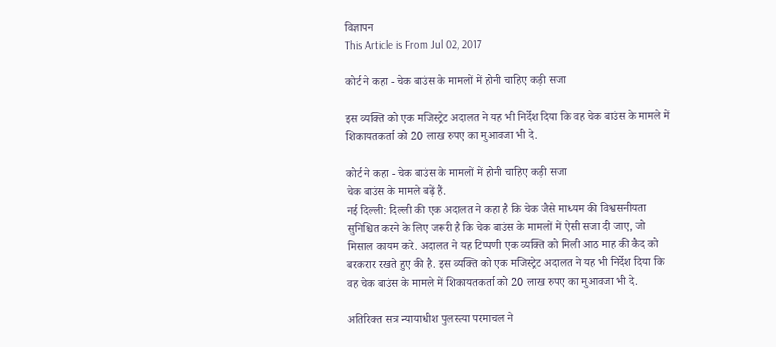विज्ञापन
This Article is From Jul 02, 2017

कोर्ट ने कहा - चेक बाउंस के मामलों में होनी चाहिए कड़ी सजा

इस व्यक्ति को एक मजिस्ट्रेट अदालत ने यह भी निर्देश दिया कि वह चेक बाउंस के मामले में शिकायतकर्ता को 20 लाख रुपए का मुआवजा भी दे.

कोर्ट ने कहा - चेक बाउंस के मामलों में होनी चाहिए कड़ी सजा
चेक बाउंस के मामले बढ़ें हैं.
नई दिल्ली: दिल्ली की एक अदालत ने कहा है कि चेक जैसे माध्यम की विश्वसनीयता सुनिश्चित करने के लिए जरूरी है कि चेक बाउंस के मामलों में ऐसी सजा दी जाए, जो मिसाल कायम करे. अदालत ने यह टिप्पणी एक व्यक्ति को मिली आठ माह की कैद को बरकरार रखते हुए की है. इस व्यक्ति को एक मजिस्ट्रेट अदालत ने यह भी निर्देश दिया कि वह चेक बाउंस के मामले में शिकायतकर्ता को 20 लाख रुपए का मुआवजा भी दे.

अतिरिक्त सत्र न्यायाधीश पुलस्त्या परमाचल ने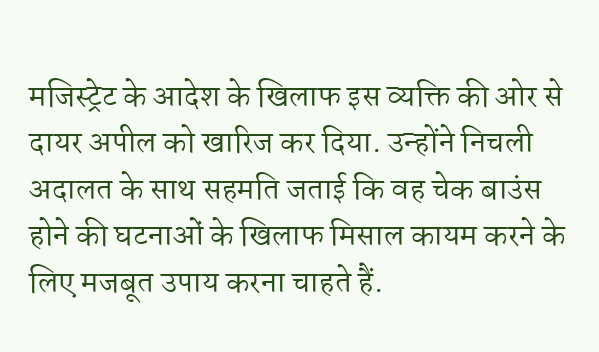मजिस्ट्रेट के आदेश के खिलाफ इस व्यक्ति की ओर से दायर अपील को खारिज कर दिया. उन्होंने निचली अदालत के साथ सहमति जताई कि वह चेक बाउंस होने की घटनाओं के खिलाफ मिसाल कायम करने के लिए मजबूत उपाय करना चाहते हैं.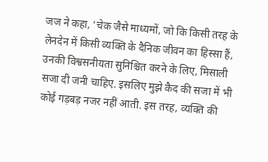जज ने कहा, 'चेक जैसे माध्यमों, जो कि किसी तरह के लेनदेन में किसी व्यक्ति के दैनिक जीवन का हिस्सा हैं, उनकी विश्वसनीयता सुनिश्चित करने के लिए, मिसाली सजा दी जनी चाहिए. इसलिए मुझे कैद की सजा में भी कोई गड़बड़ नजर नहीं आती. इस तरह, व्यक्ति की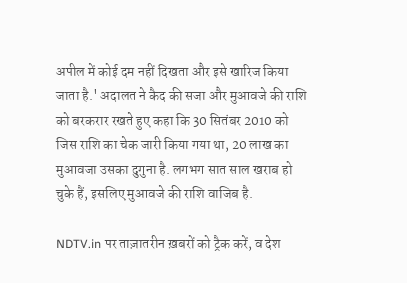अपील में कोई दम नहीं दिखता और इसे खारिज किया जाता है.' अदालत ने कैद की सजा और मुआवजे की राशि को बरकरार रखते हुए कहा कि 30 सितंबर 2010 को जिस राशि का चेक जारी किया गया था, 20 लाख का मुआवजा उसका दुगुना है. लगभग सात साल खराब हो चुके हैं, इसलिए मुआवजे की राशि वाजिब है.

NDTV.in पर ताज़ातरीन ख़बरों को ट्रैक करें, व देश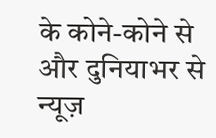के कोने-कोने से और दुनियाभर से न्यूज़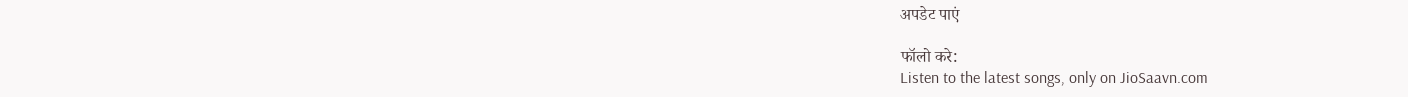अपडेट पाएं

फॉलो करे:
Listen to the latest songs, only on JioSaavn.com